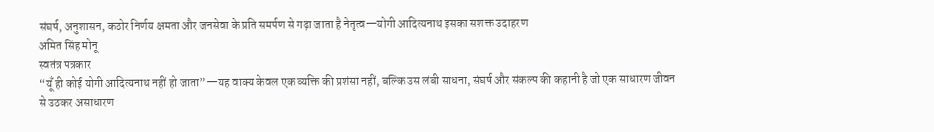संघर्ष, अनुशासन, कठोर निर्णय क्षमता और जनसेवा के प्रति समर्पण से गढ़ा जाता है नेतृत्व—योगी आदित्यनाथ इसका सशक्त उदाहरण
अमित सिंह मोनू
स्वतंत्र पत्रकार
“यूँ ही कोई योगी आदित्यनाथ नहीं हो जाता”—यह वाक्य केवल एक व्यक्ति की प्रशंसा नहीं, बल्कि उस लंबी साधना, संघर्ष और संकल्प की कहानी है जो एक साधारण जीवन से उठकर असाधारण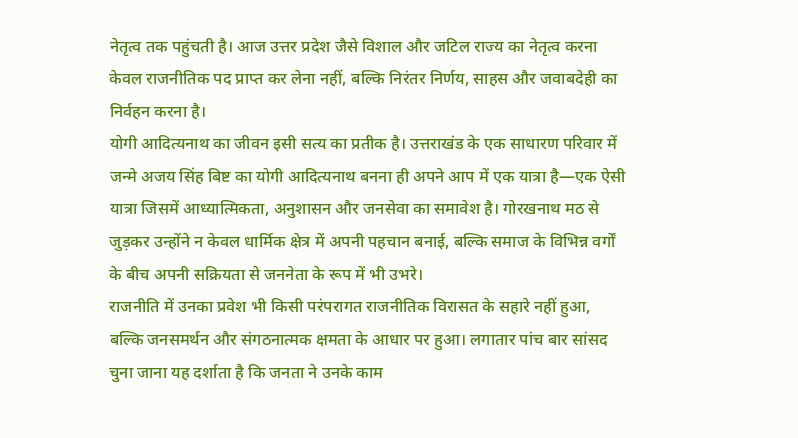नेतृत्व तक पहुंचती है। आज उत्तर प्रदेश जैसे विशाल और जटिल राज्य का नेतृत्व करना केवल राजनीतिक पद प्राप्त कर लेना नहीं, बल्कि निरंतर निर्णय, साहस और जवाबदेही का निर्वहन करना है।
योगी आदित्यनाथ का जीवन इसी सत्य का प्रतीक है। उत्तराखंड के एक साधारण परिवार में जन्मे अजय सिंह बिष्ट का योगी आदित्यनाथ बनना ही अपने आप में एक यात्रा है—एक ऐसी यात्रा जिसमें आध्यात्मिकता, अनुशासन और जनसेवा का समावेश है। गोरखनाथ मठ से जुड़कर उन्होंने न केवल धार्मिक क्षेत्र में अपनी पहचान बनाई, बल्कि समाज के विभिन्न वर्गों के बीच अपनी सक्रियता से जननेता के रूप में भी उभरे।
राजनीति में उनका प्रवेश भी किसी परंपरागत राजनीतिक विरासत के सहारे नहीं हुआ, बल्कि जनसमर्थन और संगठनात्मक क्षमता के आधार पर हुआ। लगातार पांच बार सांसद चुना जाना यह दर्शाता है कि जनता ने उनके काम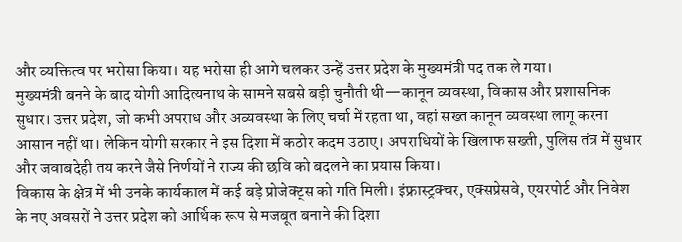और व्यक्तित्व पर भरोसा किया। यह भरोसा ही आगे चलकर उन्हें उत्तर प्रदेश के मुख्यमंत्री पद तक ले गया।
मुख्यमंत्री बनने के बाद योगी आदित्यनाथ के सामने सबसे बड़ी चुनौती थी—कानून व्यवस्था, विकास और प्रशासनिक सुधार। उत्तर प्रदेश, जो कभी अपराध और अव्यवस्था के लिए चर्चा में रहता था, वहां सख्त कानून व्यवस्था लागू करना आसान नहीं था। लेकिन योगी सरकार ने इस दिशा में कठोर कदम उठाए। अपराधियों के खिलाफ सख्ती, पुलिस तंत्र में सुधार और जवाबदेही तय करने जैसे निर्णयों ने राज्य की छवि को बदलने का प्रयास किया।
विकास के क्षेत्र में भी उनके कार्यकाल में कई बड़े प्रोजेक्ट्स को गति मिली। इंफ्रास्ट्रक्चर, एक्सप्रेसवे, एयरपोर्ट और निवेश के नए अवसरों ने उत्तर प्रदेश को आर्थिक रूप से मजबूत बनाने की दिशा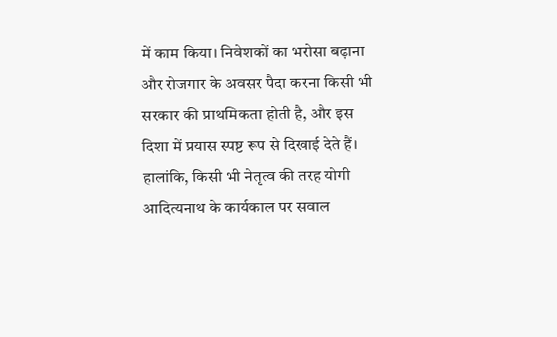में काम किया। निवेशकों का भरोसा बढ़ाना और रोजगार के अवसर पैदा करना किसी भी सरकार की प्राथमिकता होती है, और इस दिशा में प्रयास स्पष्ट रूप से दिखाई देते हैं।
हालांकि, किसी भी नेतृत्व की तरह योगी आदित्यनाथ के कार्यकाल पर सवाल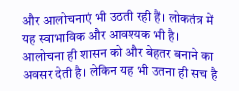और आलोचनाएं भी उठती रही हैं। लोकतंत्र में यह स्वाभाविक और आवश्यक भी है। आलोचना ही शासन को और बेहतर बनाने का अवसर देती है। लेकिन यह भी उतना ही सच है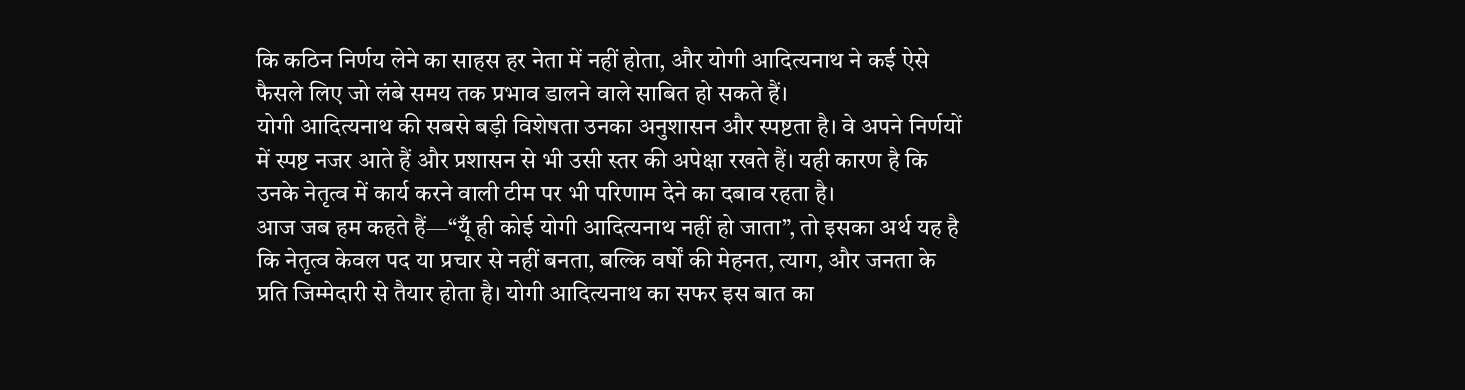कि कठिन निर्णय लेने का साहस हर नेता में नहीं होता, और योगी आदित्यनाथ ने कई ऐसे फैसले लिए जो लंबे समय तक प्रभाव डालने वाले साबित हो सकते हैं।
योगी आदित्यनाथ की सबसे बड़ी विशेषता उनका अनुशासन और स्पष्टता है। वे अपने निर्णयों में स्पष्ट नजर आते हैं और प्रशासन से भी उसी स्तर की अपेक्षा रखते हैं। यही कारण है कि उनके नेतृत्व में कार्य करने वाली टीम पर भी परिणाम देने का दबाव रहता है।
आज जब हम कहते हैं—“यूँ ही कोई योगी आदित्यनाथ नहीं हो जाता”, तो इसका अर्थ यह है कि नेतृत्व केवल पद या प्रचार से नहीं बनता, बल्कि वर्षों की मेहनत, त्याग, और जनता के प्रति जिम्मेदारी से तैयार होता है। योगी आदित्यनाथ का सफर इस बात का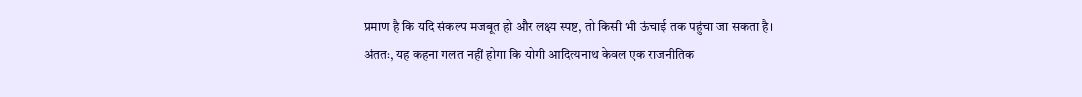प्रमाण है कि यदि संकल्प मजबूत हो और लक्ष्य स्पष्ट, तो किसी भी ऊंचाई तक पहुंचा जा सकता है।
अंततः, यह कहना गलत नहीं होगा कि योगी आदित्यनाथ केवल एक राजनीतिक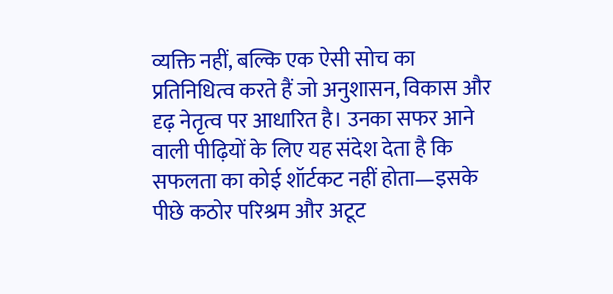व्यक्ति नहीं, बल्कि एक ऐसी सोच का प्रतिनिधित्व करते हैं जो अनुशासन, विकास और दृढ़ नेतृत्व पर आधारित है। उनका सफर आने वाली पीढ़ियों के लिए यह संदेश देता है कि सफलता का कोई शॉर्टकट नहीं होता—इसके पीछे कठोर परिश्रम और अटूट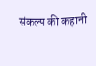संकल्प की कहानी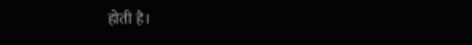होती है।